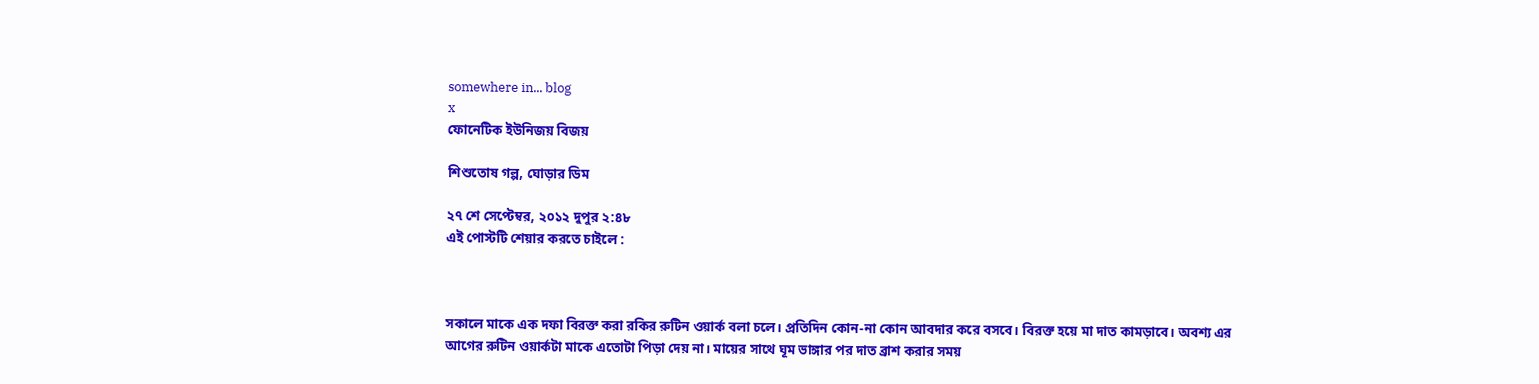somewhere in... blog
x
ফোনেটিক ইউনিজয় বিজয়

শিশুতোষ গল্প, ঘোড়ার ডিম

২৭ শে সেপ্টেম্বর, ২০১২ দুপুর ২:৪৮
এই পোস্টটি শেয়ার করতে চাইলে :



সকালে মাকে এক দফা বিরক্ত করা রকির রুটিন ওয়ার্ক বলা চলে। প্রতিদিন কোন-না কোন আবদার করে বসবে। বিরক্ত হয়ে মা দাত কামড়াবে। অবশ্য এর আগের রুটিন ওয়ার্কটা মাকে এতোটা পিড়া দেয় না। মায়ের সাথে ঘূম ভাঙ্গার পর দাত ব্রাশ করার সময়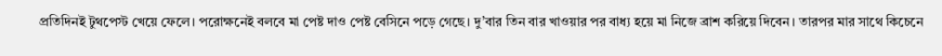প্রতিদিনই টুথপেস্ট খেয়ে ফেলে। পরোক্ষনেই বলবে মা পেষ্ট দাও পেষ্ট বেসিনে পড়ে গেছে। দু’বার তিন বার খাওয়ার পর বাধ্য হয়ে মা নিজে ব্রাশ করিয়ে দিবেন। তারপর মার সাথে কিচেনে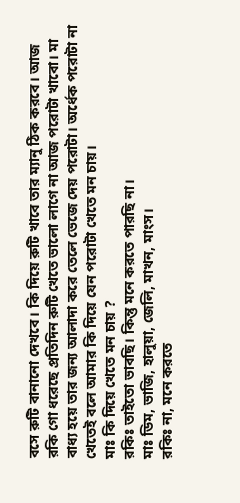বসে রুটি বানানো দেখবে। কি দিয়ে রুটি খাবে তার ম্যানু ঠিক করবে। আজ রকি গো ধরেছে প্রতিদিন রুটি খেতে ভালো লাগে না আজ পরোটা খাবো। মা বাধ্য হয়ে তার জন্য আলাদা করে তেলে ভেজে দেয় পরোটা। অর্ধেক পরোটা না খেতেই বলে আমার কি দিয়ে যেন পরোটা খেতে মন চায়।
মাঃ কি দিয়ে খেতে মন চায় ?
রকিঃ তাইতো ভাবছি। কিন্তু মনে করতে পারছি না।
মাঃ ডিম, ভাজি, হালুয়া, জেলি, মাখন, মাংস।
রকিঃ না, মনে করতে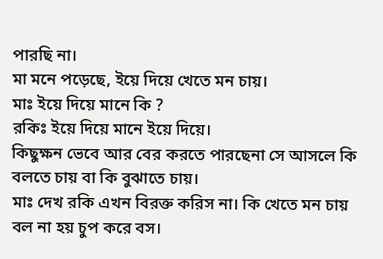পারছি না।
মা মনে পড়েছে, ইয়ে দিয়ে খেতে মন চায়।
মাঃ ইয়ে দিয়ে মানে কি ?
রকিঃ ইয়ে দিয়ে মানে ইয়ে দিয়ে।
কিছুক্ষন ভেবে আর বের করতে পারছেনা সে আসলে কি বলতে চায় বা কি বুঝাতে চায়।
মাঃ দেখ রকি এখন বিরক্ত করিস না। কি খেতে মন চায় বল না হয় চুপ করে বস।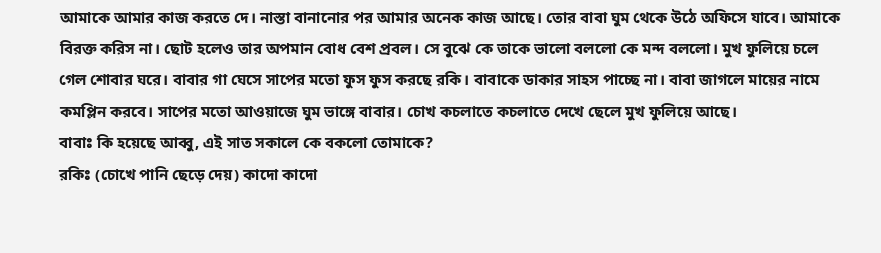আমাকে আমার কাজ করতে দে। নাস্তা বানানোর পর আমার অনেক কাজ আছে। তোর বাবা ঘুম থেকে উঠে অফিসে যাবে। আমাকে বিরক্ত করিস না। ছোট হলেও তার অপমান বোধ বেশ প্রবল। সে বুঝে কে তাকে ভালো বললো কে মন্দ বললো। মুখ ফুলিয়ে চলে গেল শোবার ঘরে। বাবার গা ঘেসে সাপের মতো ফুস ফুস করছে রকি। বাবাকে ডাকার সাহস পাচ্ছে না। বাবা জাগলে মায়ের নামে কমপ্লিন করবে। সাপের মতো আওয়াজে ঘুম ভাঙ্গে বাবার। চোখ কচলাতে কচলাতে দেখে ছেলে মুখ ফুলিয়ে আছে।
বাবাঃ কি হয়েছে আব্বু, এই সাত সকালে কে বকলো তোমাকে?
রকিঃ (চোখে পানি ছেড়ে দেয়) কাদো কাদো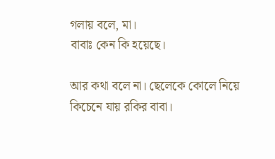গলায় বলে, মা।
বাবাঃ কেন কি হয়েছে।

আর কথা বলে না। ছেলেকে কোলে নিয়ে কিচেনে যায় রকির বাবা।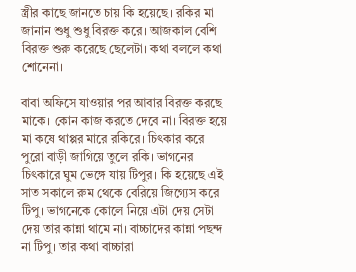স্ত্রীর কাছে জানতে চায় কি হয়েছে। রকির মা জানান শুধু শুধু বিরক্ত করে। আজকাল বেশি বিরক্ত শুরু করেছে ছেলেটা। কথা বললে কথা শোনেনা।

বাবা অফিসে যাওয়ার পর আবার বিরক্ত করছে মাকে। কোন কাজ করতে দেবে না। বিরক্ত হয়ে মা কষে থাপ্পর মারে রকিরে। চিৎকার করে পুরো বাড়ী জাগিয়ে তুলে রকি। ভাগনের চিৎকারে ঘুম ভেঙ্গে যায় টিপুর। কি হয়েছে এই সাত সকালে রুম থেকে বেরিয়ে জিগ্যেস করে টিপু। ভাগনেকে কোলে নিয়ে এটা দেয় সেটা দেয় তার কান্না থামে না। বাচ্চাদের কান্না পছন্দ না টিপু। তার কথা বাচ্চারা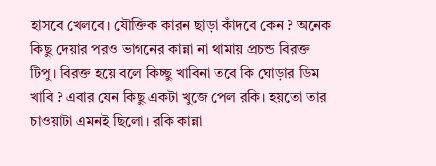হাসবে খেলবে। যৌক্তিক কারন ছাড়া কাঁদবে কেন ? অনেক কিছু দেয়ার পরও ভাগনের কান্না না থামায় প্রচন্ড বিরক্ত টিপু। বিরক্ত হয়ে বলে কিচ্ছু খাবিনা তবে কি ঘোড়ার ডিম খাবি ? এবার যেন কিছু একটা খুজে পেল রকি। হয়তো তার চাওয়াটা এমনই ছিলো। রকি কান্না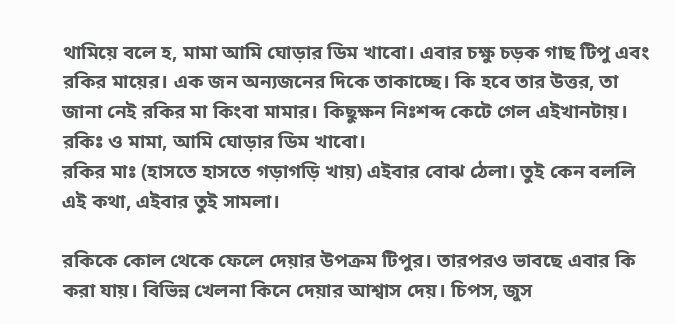থামিয়ে বলে হ, মামা আমি ঘোড়ার ডিম খাবো। এবার চক্ষু চড়ক গাছ টিপু এবং রকির মায়ের। এক জন অন্যজনের দিকে তাকাচ্ছে। কি হবে তার উত্তর, তা জানা নেই রকির মা কিংবা মামার। কিছুক্ষন নিঃশব্দ কেটে গেল এইখানটায়।
রকিঃ ও মামা, আমি ঘোড়ার ডিম খাবো।
রকির মাঃ (হাসতে হাসতে গড়াগড়ি খায়) এইবার বোঝ ঠেলা। তুই কেন বললি এই কথা, এইবার তুই সামলা।

রকিকে কোল থেকে ফেলে দেয়ার উপক্রম টিপুর। তারপরও ভাবছে এবার কি করা যায়। বিভিন্ন খেলনা কিনে দেয়ার আশ্বাস দেয়। চিপস, জুস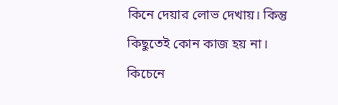কিনে দেয়ার লোভ দেখায়। কিন্তু কিছুতেই কোন কাজ হয় না। কিচেনে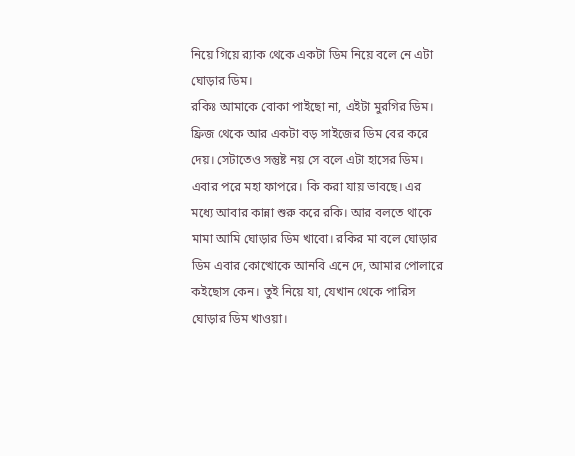নিয়ে গিয়ে র‌্যাক থেকে একটা ডিম নিয়ে বলে নে এটা ঘোড়ার ডিম।
রকিঃ আমাকে বোকা পাইছো না, এইটা মুরগির ডিম।
ফ্রিজ থেকে আর একটা বড় সাইজের ডিম বের করে দেয়। সেটাতেও সন্তুষ্ট নয় সে বলে এটা হাসের ডিম। এবার পরে মহা ফাপরে। কি করা যায় ভাবছে। এর মধ্যে আবার কান্না শুরু করে রকি। আর বলতে থাকে মামা আমি ঘোড়ার ডিম খাবো। রকির মা বলে ঘোড়ার ডিম এবার কোত্থোকে আনবি এনে দে, আমার পোলারে কইছোস কেন। তুই নিয়ে যা, যেখান থেকে পারিস ঘোড়ার ডিম খাওয়া।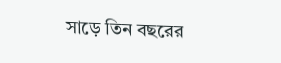সাড়ে তিন বছরের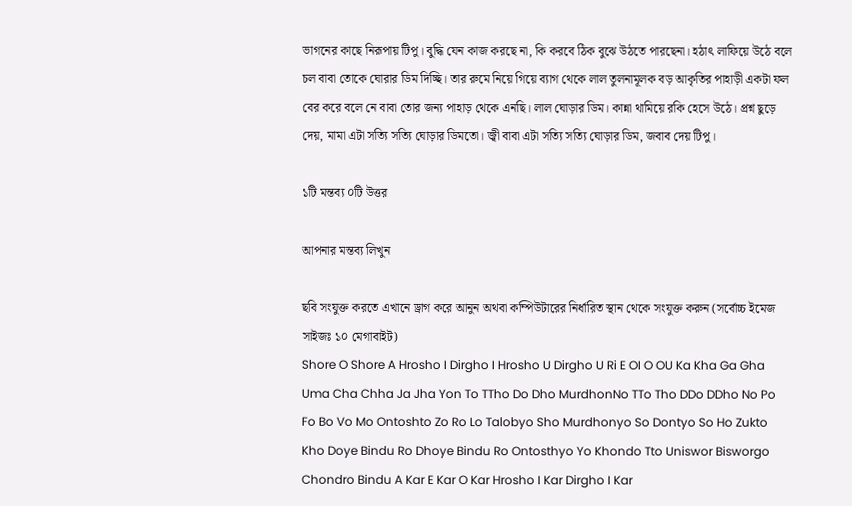ভাগনের কাছে নিরূপায় টিপু। বুদ্ধি যেন কাজ করছে না, কি করবে ঠিক বুঝে উঠতে পারছেনা। হঠাৎ লাফিয়ে উঠে বলে চল বাবা তোকে ঘোরার ডিম দিচ্ছি। তার রুমে নিয়ে গিয়ে ব্যাগ থেকে লাল তুলনামূলক বড় আকৃতির পাহাড়ী একটা ফল বের করে বলে নে বাবা তোর জন্য পাহাড় থেকে এনছি। লাল ঘোড়ার ডিম। কান্না থামিয়ে রকি হেসে উঠে। প্রশ্ন ছুড়ে দেয়, মামা এটা সত্যি সত্যি ঘোড়ার ডিমতো। জ্বী বাবা এটা সত্যি সত্যি ঘোড়ার ডিম, জবাব দেয় টিপু।

১টি মন্তব্য ০টি উত্তর

আপনার মন্তব্য লিখুন

ছবি সংযুক্ত করতে এখানে ড্রাগ করে আনুন অথবা কম্পিউটারের নির্ধারিত স্থান থেকে সংযুক্ত করুন (সর্বোচ্চ ইমেজ সাইজঃ ১০ মেগাবাইট)
Shore O Shore A Hrosho I Dirgho I Hrosho U Dirgho U Ri E OI O OU Ka Kha Ga Gha Uma Cha Chha Ja Jha Yon To TTho Do Dho MurdhonNo TTo Tho DDo DDho No Po Fo Bo Vo Mo Ontoshto Zo Ro Lo Talobyo Sho Murdhonyo So Dontyo So Ho Zukto Kho Doye Bindu Ro Dhoye Bindu Ro Ontosthyo Yo Khondo Tto Uniswor Bisworgo Chondro Bindu A Kar E Kar O Kar Hrosho I Kar Dirgho I Kar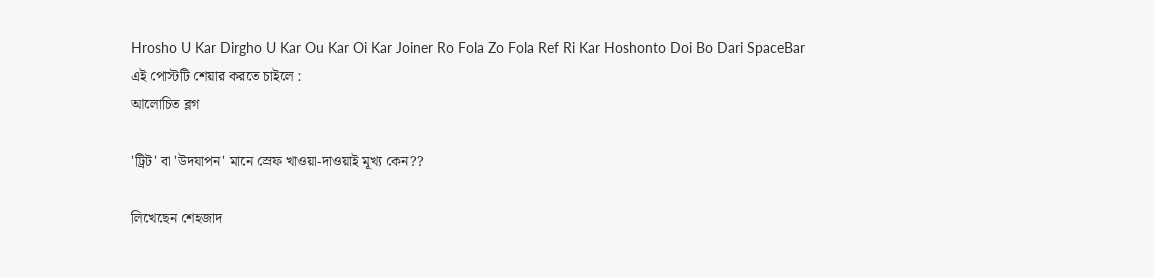Hrosho U Kar Dirgho U Kar Ou Kar Oi Kar Joiner Ro Fola Zo Fola Ref Ri Kar Hoshonto Doi Bo Dari SpaceBar
এই পোস্টটি শেয়ার করতে চাইলে :
আলোচিত ব্লগ

'ট্রিট' বা 'উদযাপন' মানে স্রেফ খাওয়া-দাওয়াই মূখ্য কেন??

লিখেছেন শেহজাদ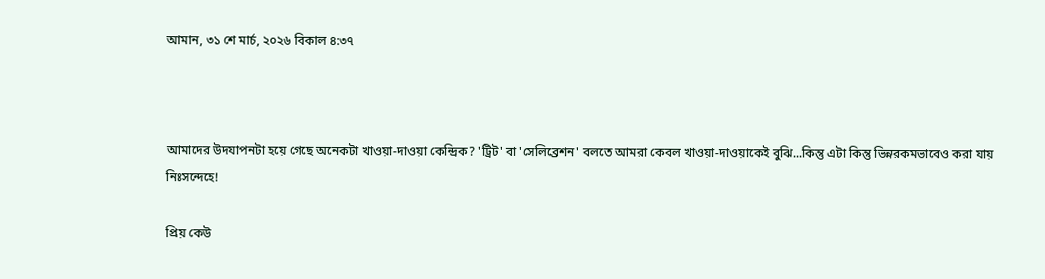আমান, ৩১ শে মার্চ, ২০২৬ বিকাল ৪:৩৭



আমাদের উদযাপনটা হয়ে গেছে অনেকটা খাওয়া-দাওয়া কেন্দ্রিক? 'ট্রিট' বা 'সেলিব্রেশন' বলতে আমরা কেবল খাওয়া-দাওয়াকেই বুঝি...কিন্তু এটা কিন্তু ভিন্নরকমভাবেও করা যায় নিঃসন্দেহে!

প্রিয় কেউ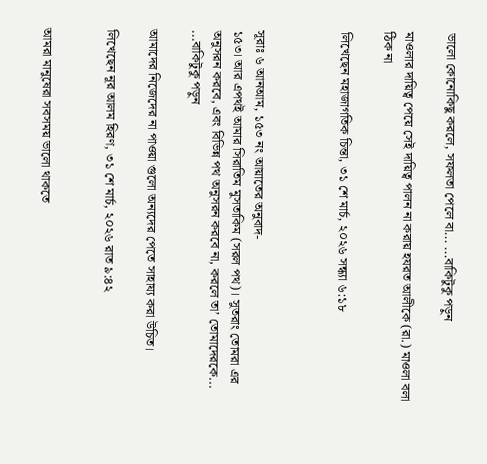ভালো কোনোকিছু করলে, সফলতা পেলে বা... ...বাকিটুকু পড়ুন

মাওলার দায়িত্ব পেয়ে সেই দায়িত্ব পালন না করায় হযরত আলীকে (রা.) মাওলা বলা ঠিক না

লিখেছেন মহাজাগতিক চিন্তা, ৩১ শে মার্চ, ২০২৬ সন্ধ্যা ৬:১৮



সূরাঃ ৬ আনআম, ১৫৩ নং আয়াতের অনুবাদ-
১৫৩। আর এপথই আমার সিরাতিম মুসতাকিম (সরল পথ)। সুতরাং তোমরা এর অনুসরন করবে, এবং বিভিন্ন পথ অনুসরন করবে না, করলে তা’ তোমাদেরকে... ...বাকিটুকু পড়ুন

আমাদের নিজেদের না পাওয়া গুলো অন্যদের পেতে সাহায্য করা উচিত।

লিখেছেন নূর আলম হিরণ, ৩১ শে মার্চ, ২০২৬ রাত ৯:৪২


আমরা মানুষেরা সবসময় ভালো থাকতে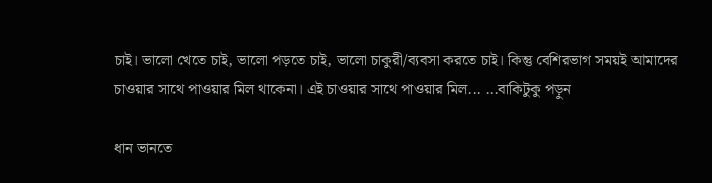চাই। ভালো খেতে চাই, ভালো পড়তে চাই, ভালো চাকুরী/ব্যবসা করতে চাই। কিন্তু বেশিরভাগ সময়ই আমাদের চাওয়ার সাথে পাওয়ার মিল থাকেনা। এই চাওয়ার সাথে পাওয়ার মিল... ...বাকিটুকু পড়ুন

ধান ভানতে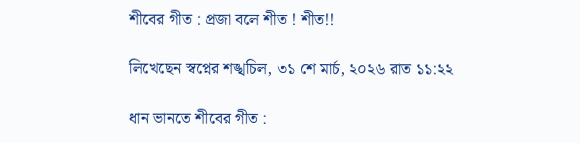শীবের গীত : প্রজা বলে শীত ! শীত!!

লিখেছেন স্বপ্নের শঙ্খচিল, ৩১ শে মার্চ, ২০২৬ রাত ১১:২২

ধান ভানতে শীবের গীত :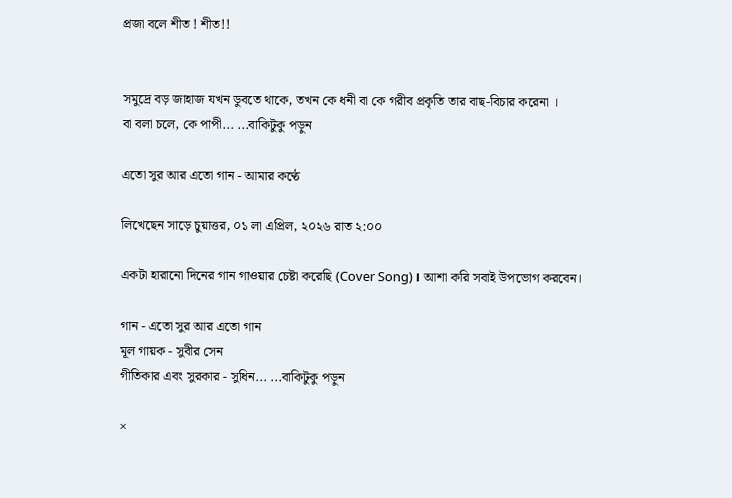প্রজা বলে শীত ! শীত!!


সমুদ্রে বড় জাহাজ যখন ডুবতে থাকে, তখন কে ধনী বা কে গরীব প্রকৃতি তার বাছ-বিচার করেনা ।
বা বলা চলে, কে পাপী... ...বাকিটুকু পড়ুন

এতো সুর আর এতো গান - আমার কণ্ঠে

লিখেছেন সাড়ে চুয়াত্তর, ০১ লা এপ্রিল, ২০২৬ রাত ২:০০

একটা হারানো দিনের গান গাওয়ার চেষ্টা করেছি (Cover Song)। আশা করি সবাই উপভোগ করবেন।

গান - এতো সুর আর এতো গান
মূল গায়ক - সুবীর সেন
গীতিকার এবং সুরকার - সুধিন... ...বাকিটুকু পড়ুন

×